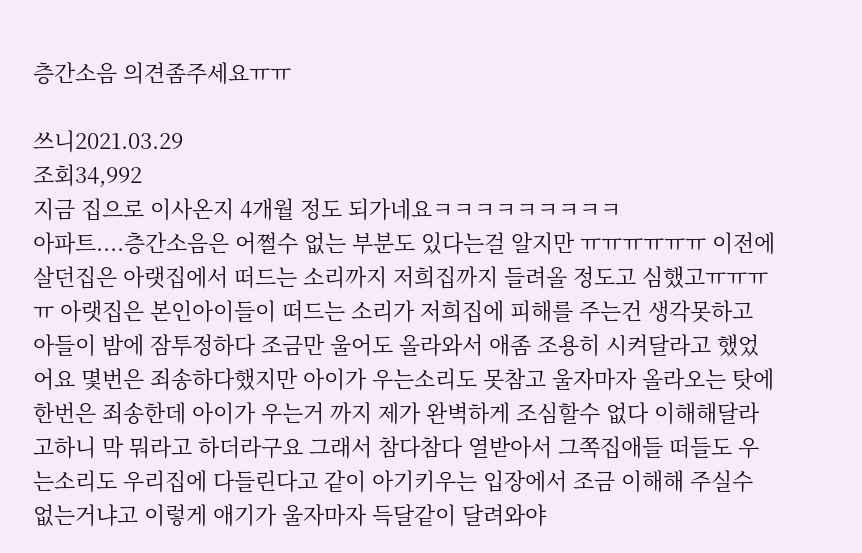층간소음 의견좀주세요ㅠㅠ

쓰니2021.03.29
조회34,992
지금 집으로 이사온지 4개월 정도 되가네요ㅋㅋㅋㅋㅋㅋㅋㅋㅋ
아파트....층간소음은 어쩔수 없는 부분도 있다는걸 알지만 ㅠㅠㅠㅠㅠㅠ 이전에 살던집은 아랫집에서 떠드는 소리까지 저희집까지 들려올 정도고 심했고ㅠㅠㅠㅠ 아랫집은 본인아이들이 떠드는 소리가 저희집에 피해를 주는건 생각못하고 아들이 밤에 잠투정하다 조금만 울어도 올라와서 애좀 조용히 시켜달라고 했었어요 몇번은 죄송하다했지만 아이가 우는소리도 못참고 울자마자 올라오는 탓에 한번은 죄송한데 아이가 우는거 까지 제가 완벽하게 조심할수 없다 이해해달라고하니 막 뭐라고 하더라구요 그래서 참다참다 열받아서 그쪽집애들 떠들도 우는소리도 우리집에 다들린다고 같이 아기키우는 입장에서 조금 이해해 주실수 없는거냐고 이렇게 애기가 울자마자 득달같이 달려와야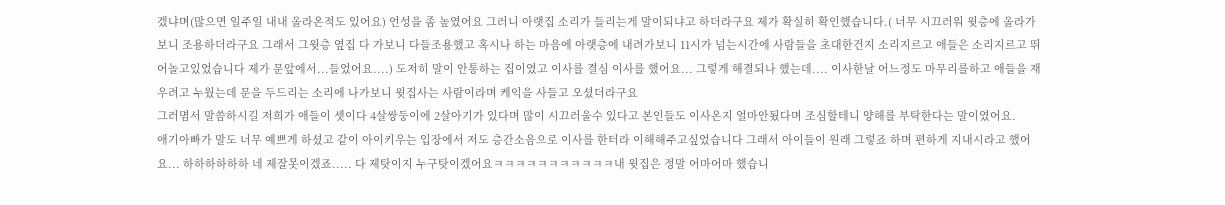겠냐며(많으면 일주일 내내 올라온적도 있어요) 언성을 좀 높였어요 그러니 아랫집 소리가 들리는게 말이되냐고 하더라구요 제가 확실히 확인했습니다.( 너무 시끄러워 윗층에 올라가보니 조용하더라구요 그래서 그윗층 옆집 다 가보니 다들조용했고 혹시나 하는 마음에 아랫층에 내려가보니 11시가 넘는시간에 사람들을 초대한건지 소리지르고 애들은 소리지르고 뛰어놀고있었습니다 제가 문앞에서...들었어요....) 도저히 말이 안통하는 집이였고 이사를 결심 이사를 했어요... 그렇게 해결되나 했는데.... 이사한날 어느정도 마무리를하고 애들을 재우려고 누웠는데 문을 두드리는 소리에 나가보니 윗집사는 사람이라며 케익을 사들고 오셨더라구요
그러몀서 말씀하시길 저희가 애들이 셋이다 4살쌍둥이에 2살아기가 있다며 많이 시끄러울수 있다고 본인들도 이사온지 얼마안됬다며 조심할테니 양해를 부탁한다는 말이였어요.
애기아빠가 말도 너무 예쁘게 하셨고 같이 아이키우는 입장에서 저도 층간소음으로 이사를 한터라 이해해주고싶었습니다 그래서 아이들이 원래 그렇죠 하며 편하게 지내시라고 했어요... 하하하하하하 네 제잘못이겠죠..... 다 제탓이지 누구탓이겠어요ㅋㅋㅋㅋㅋㅋㅋㅋㅋㅋㅋ내 윗집은 정말 어마어마 했습니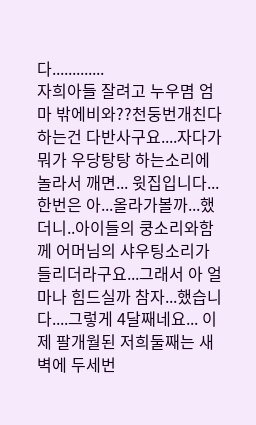다.............
자희아들 잘려고 누우몀 엄마 밖에비와??천둥번개친다 하는건 다반사구요....자다가 뭐가 우당탕탕 하는소리에 놀라서 깨면... 윗집입니다...한번은 아...올라가볼까...했더니..아이들의 쿵소리와함께 어머님의 샤우팅소리가 들리더라구요...그래서 아 얼마나 힘드실까 참자...했습니다....그렇게 4달째네요... 이제 팔개월된 저희둘째는 새벽에 두세번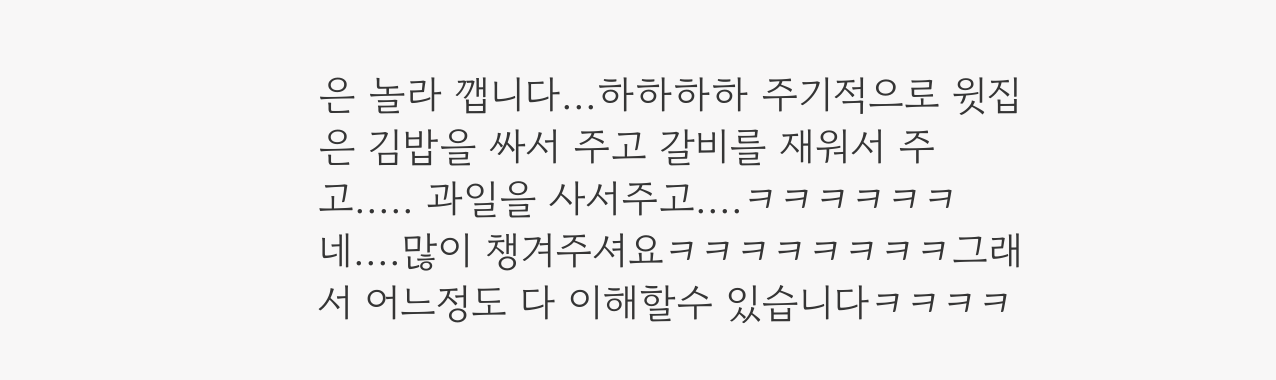은 놀라 깹니다...하하하하 주기적으로 윗집은 김밥을 싸서 주고 갈비를 재워서 주고..... 과일을 사서주고....ㅋㅋㅋㅋㅋㅋ 네....많이 챙겨주셔요ㅋㅋㅋㅋㅋㅋㅋㅋ그래서 어느정도 다 이해할수 있습니다ㅋㅋㅋㅋ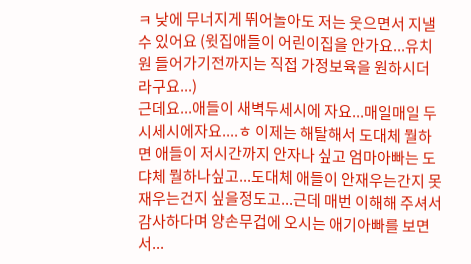ㅋ 낮에 무너지게 뛰어놀아도 저는 웃으면서 지낼수 있어요 (윗집애들이 어린이집을 안가요...유치원 들어가기전까지는 직접 가정보육을 원하시더라구요...)
근데요...애들이 새벽두세시에 자요...매일매일 두시세시에자요....ㅎ 이제는 해탈해서 도대체 뭘하면 애들이 저시간까지 안자나 싶고 엄마아빠는 도댜체 뭘하나싶고...도대체 애들이 안재우는간지 못재우는건지 싶을정도고...근데 매번 이해해 주셔서 감사하다며 양손무겁에 오시는 애기아빠를 보면서...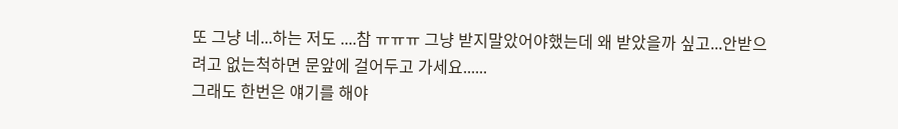또 그냥 네...하는 저도 ....참 ㅠㅠㅠ 그냥 받지말았어야했는데 왜 받았을까 싶고...안받으려고 없는척하면 문앞에 걸어두고 가세요......
그래도 한번은 얘기를 해야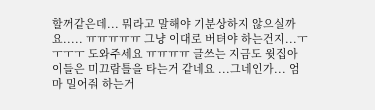할꺼같은데... 뭐라고 말해야 기분상하지 않으실까요..... ㅠㅠㅠㅠㅠ 그냥 이대로 버텨야 하는건지...ㅜㅜㅜㅜ 도와주세요 ㅠㅠㅠㅠ 글쓰는 지금도 윗집아이들은 미끄람틀을 타는거 같네요 ...그네인가... 엄마 밀어줘 하는거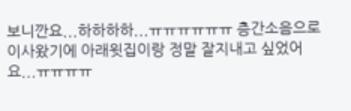보니깐요...하하하하...ㅠㅠㅠㅠㅠㅠ 층간소음으로 이사왔기에 아래윗집이랑 정말 잘지내고 싶었어요...ㅠㅠㅠㅠ